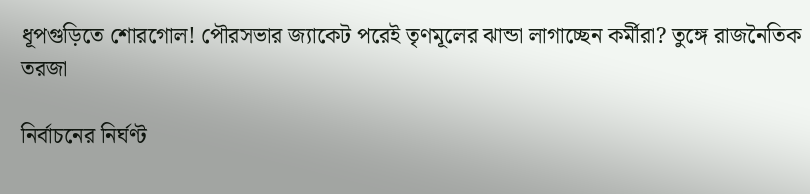ধূপগুড়িতে শোরগোল! পৌরসভার জ্যাকেট পরেই তৃণমূলের ঝান্ডা লাগাচ্ছেন কর্মীরা? তুঙ্গে রাজনৈতিক তরজা

নির্বাচনের নির্ঘণ্ট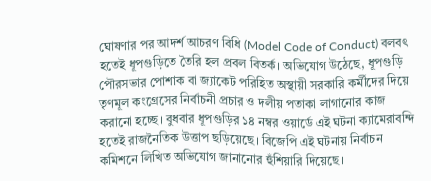ঘোষণার পর আদর্শ আচরণ বিধি (Model Code of Conduct) বলবৎ হতেই ধূপগুড়িতে তৈরি হল প্রবল বিতর্ক। অভিযোগ উঠেছে, ধূপগুড়ি পৌরসভার পোশাক বা জ্যাকেট পরিহিত অস্থায়ী সরকারি কর্মীদের দিয়ে তৃণমূল কংগ্রেসের নির্বাচনী প্রচার ও দলীয় পতাকা লাগানোর কাজ করানো হচ্ছে। বুধবার ধূপগুড়ির ১৪ নম্বর ওয়ার্ডে এই ঘটনা ক্যামেরাবন্দি হতেই রাজনৈতিক উত্তাপ ছড়িয়েছে। বিজেপি এই ঘটনায় নির্বাচন কমিশনে লিখিত অভিযোগ জানানোর হুঁশিয়ারি দিয়েছে।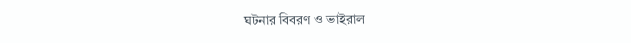ঘটনার বিবরণ ও ভাইরাল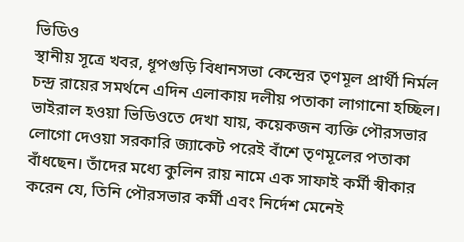ভিডিও
স্থানীয় সূত্রে খবর, ধূপগুড়ি বিধানসভা কেন্দ্রের তৃণমূল প্রার্থী নির্মল চন্দ্র রায়ের সমর্থনে এদিন এলাকায় দলীয় পতাকা লাগানো হচ্ছিল। ভাইরাল হওয়া ভিডিওতে দেখা যায়, কয়েকজন ব্যক্তি পৌরসভার লোগো দেওয়া সরকারি জ্যাকেট পরেই বাঁশে তৃণমূলের পতাকা বাঁধছেন। তাঁদের মধ্যে কুলিন রায় নামে এক সাফাই কর্মী স্বীকার করেন যে, তিনি পৌরসভার কর্মী এবং নির্দেশ মেনেই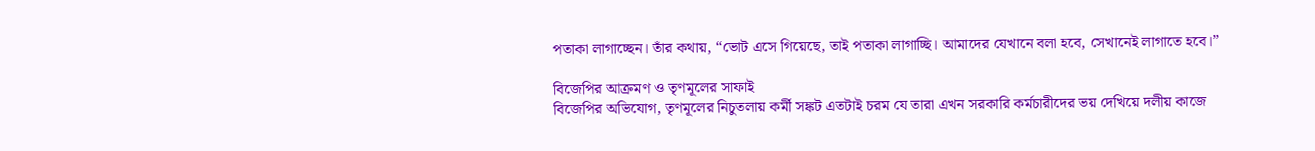পতাকা লাগাচ্ছেন। তাঁর কথায়, “ভোট এসে গিয়েছে, তাই পতাকা লাগাচ্ছি। আমাদের যেখানে বলা হবে, সেখানেই লাগাতে হবে।”

বিজেপির আক্রমণ ও তৃণমূলের সাফাই
বিজেপির অভিযোগ, তৃণমূলের নিচুতলায় কর্মী সঙ্কট এতটাই চরম যে তারা এখন সরকারি কর্মচারীদের ভয় দেখিয়ে দলীয় কাজে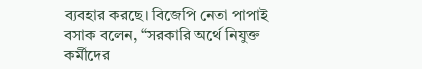ব্যবহার করছে। বিজেপি নেতা পাপাই বসাক বলেন, “সরকারি অর্থে নিযুক্ত কর্মীদের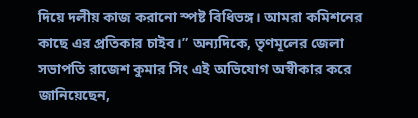দিয়ে দলীয় কাজ করানো স্পষ্ট বিধিভঙ্গ। আমরা কমিশনের কাছে এর প্রতিকার চাইব।” অন্যদিকে, তৃণমূলের জেলা সভাপতি রাজেশ কুমার সিং এই অভিযোগ অস্বীকার করে জানিয়েছেন,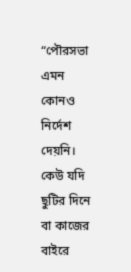“পৌরসভা এমন কোনও নির্দেশ দেয়নি। কেউ যদি ছুটির দিনে বা কাজের বাইরে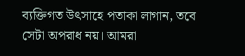ব্যক্তিগত উৎসাহে পতাকা লাগান, তবে সেটা অপরাধ নয়। আমরা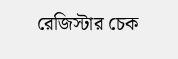রেজিস্টার চেক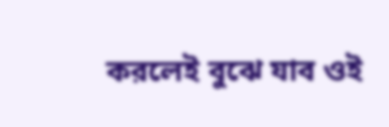করলেই বুঝে যাব ওই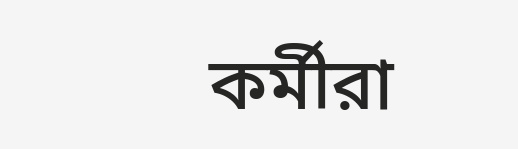কর্মীরা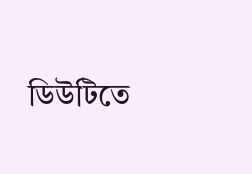ডিউটিতে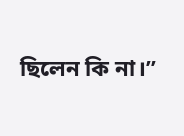ছিলেন কি না।”